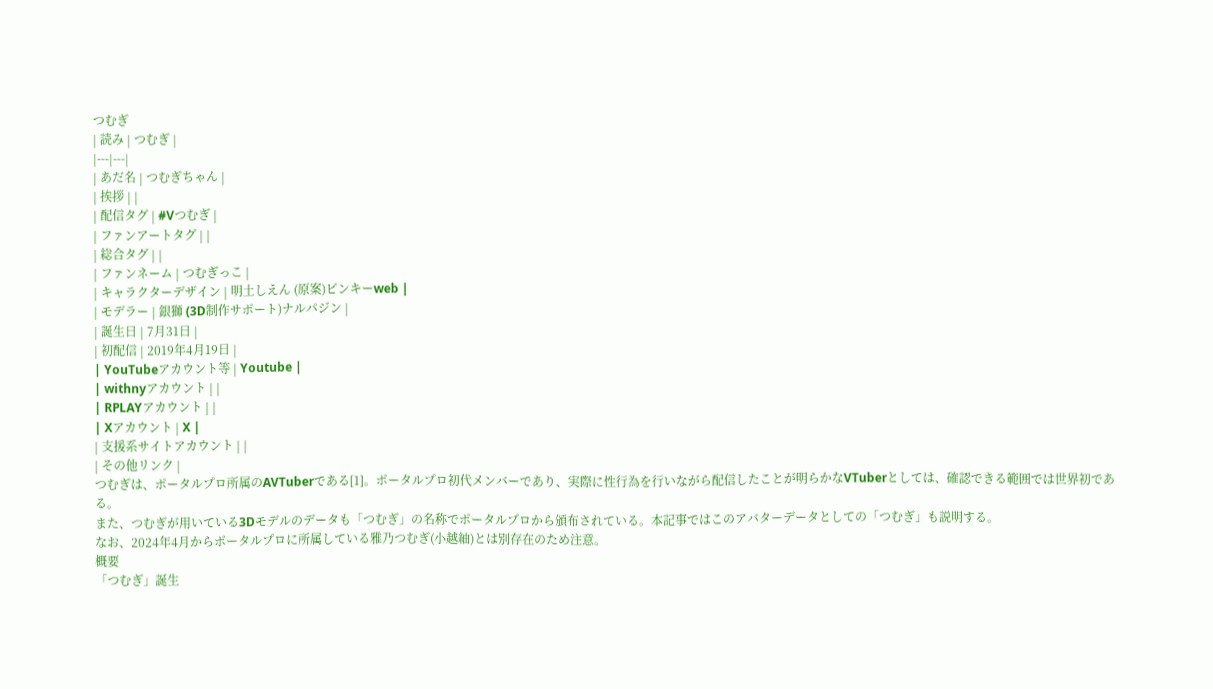つむぎ
| 読み | つむぎ |
|---|---|
| あだ名 | つむぎちゃん |
| 挨拶 | |
| 配信タグ | #Vつむぎ |
| ファンアートタグ | |
| 総合タグ | |
| ファンネーム | つむぎっこ |
| キャラクターデザイン | 明土しえん (原案)ピンキーweb |
| モデラー | 銀獅 (3D制作サポート)ナルパジン |
| 誕生日 | 7月31日 |
| 初配信 | 2019年4月19日 |
| YouTubeアカウント等 | Youtube |
| withnyアカウント | |
| RPLAYアカウント | |
| Xアカウント | X |
| 支援系サイトアカウント | |
| その他リンク |
つむぎは、ポータルプロ所属のAVTuberである[1]。ポータルプロ初代メンバーであり、実際に性行為を行いながら配信したことが明らかなVTuberとしては、確認できる範囲では世界初である。
また、つむぎが用いている3Dモデルのデータも「つむぎ」の名称でポータルプロから頒布されている。本記事ではこのアバターデータとしての「つむぎ」も説明する。
なお、2024年4月からポータルプロに所属している雅乃つむぎ(小越紬)とは別存在のため注意。
概要
「つむぎ」誕生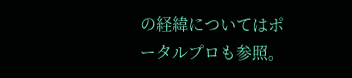の経緯についてはポータルプロも参照。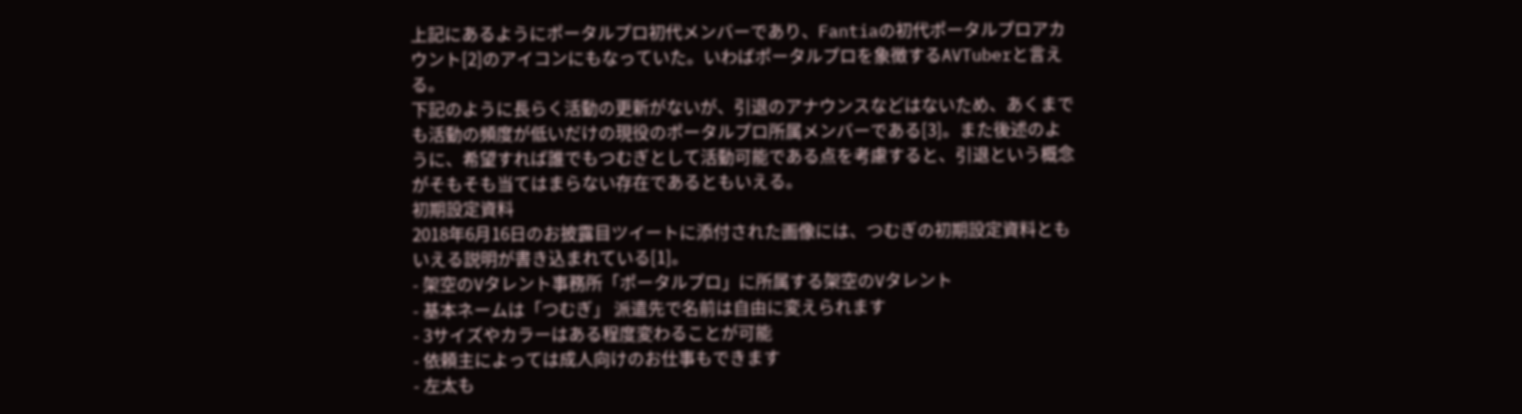上記にあるようにポータルプロ初代メンバーであり、Fantiaの初代ポータルプロアカウント[2]のアイコンにもなっていた。いわばポータルプロを象徴するAVTuberと言える。
下記のように長らく活動の更新がないが、引退のアナウンスなどはないため、あくまでも活動の頻度が低いだけの現役のポータルプロ所属メンバーである[3]。また後述のように、希望すれば誰でもつむぎとして活動可能である点を考慮すると、引退という概念がそもそも当てはまらない存在であるともいえる。
初期設定資料
2018年6月16日のお披露目ツイートに添付された画像には、つむぎの初期設定資料ともいえる説明が書き込まれている[1]。
- 架空のVタレント事務所「ポータルプロ」に所属する架空のVタレント
- 基本ネームは「つむぎ」 派遣先で名前は自由に変えられます
- 3サイズやカラーはある程度変わることが可能
- 依頼主によっては成人向けのお仕事もできます
- 左太も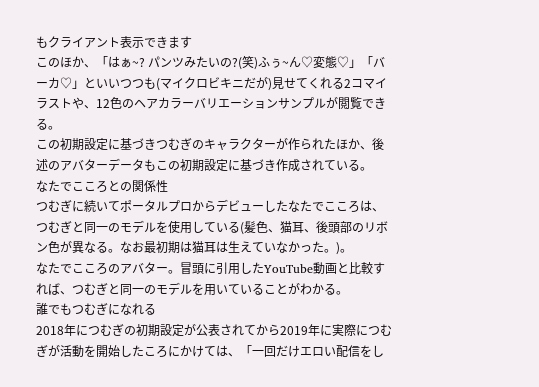もクライアント表示できます
このほか、「はぁ~? パンツみたいの?(笑)ふぅ~ん♡変態♡」「バーカ♡」といいつつも(マイクロビキニだが)見せてくれる2コマイラストや、12色のヘアカラーバリエーションサンプルが閲覧できる。
この初期設定に基づきつむぎのキャラクターが作られたほか、後述のアバターデータもこの初期設定に基づき作成されている。
なたでこころとの関係性
つむぎに続いてポータルプロからデビューしたなたでこころは、つむぎと同一のモデルを使用している(髪色、猫耳、後頭部のリボン色が異なる。なお最初期は猫耳は生えていなかった。)。
なたでこころのアバター。冒頭に引用したYouTube動画と比較すれば、つむぎと同一のモデルを用いていることがわかる。
誰でもつむぎになれる
2018年につむぎの初期設定が公表されてから2019年に実際につむぎが活動を開始したころにかけては、「一回だけエロい配信をし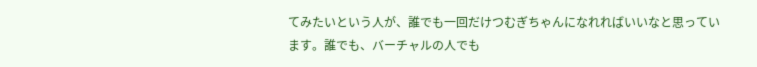てみたいという人が、誰でも一回だけつむぎちゃんになれればいいなと思っています。誰でも、バーチャルの人でも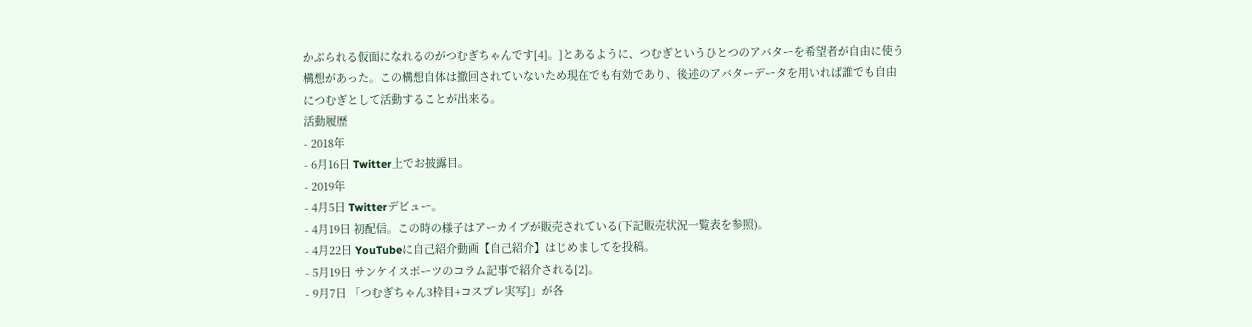かぶられる仮面になれるのがつむぎちゃんです[4]。]とあるように、つむぎというひとつのアバターを希望者が自由に使う構想があった。この構想自体は撤回されていないため現在でも有効であり、後述のアバターデータを用いれば誰でも自由につむぎとして活動することが出来る。
活動履歴
- 2018年
- 6月16日 Twitter上でお披露目。
- 2019年
- 4月5日 Twitterデビュー。
- 4月19日 初配信。この時の様子はアーカイブが販売されている(下記販売状況一覧表を参照)。
- 4月22日 YouTubeに自己紹介動画【自己紹介】はじめましてを投稿。
- 5月19日 サンケイスポーツのコラム記事で紹介される[2]。
- 9月7日 「つむぎちゃん3枠目+コスプレ実写]」が各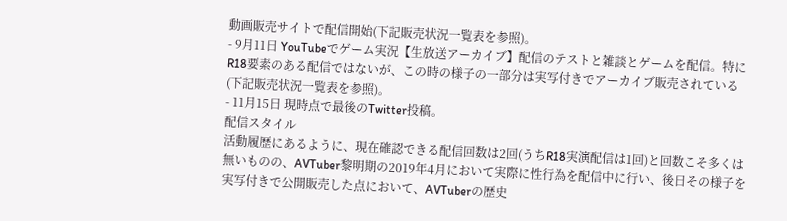動画販売サイトで配信開始(下記販売状況一覧表を参照)。
- 9月11日 YouTubeでゲーム実況【生放送アーカイブ】配信のテストと雑談とゲームを配信。特にR18要素のある配信ではないが、この時の様子の一部分は実写付きでアーカイブ販売されている(下記販売状況一覧表を参照)。
- 11月15日 現時点で最後のTwitter投稿。
配信スタイル
活動履歴にあるように、現在確認できる配信回数は2回(うちR18実演配信は1回)と回数こそ多くは無いものの、AVTuber黎明期の2019年4月において実際に性行為を配信中に行い、後日その様子を実写付きで公開販売した点において、AVTuberの歴史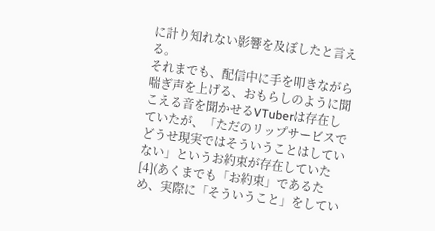に計り知れない影響を及ぼしたと言える。
それまでも、配信中に手を叩きながら喘ぎ声を上げる、おもらしのように聞こえる音を聞かせるVTuberは存在していたが、「ただのリップサービスでどうせ現実ではそういうことはしていない」というお約束が存在していた[4](あくまでも「お約束」であるため、実際に「そういうこと」をしてい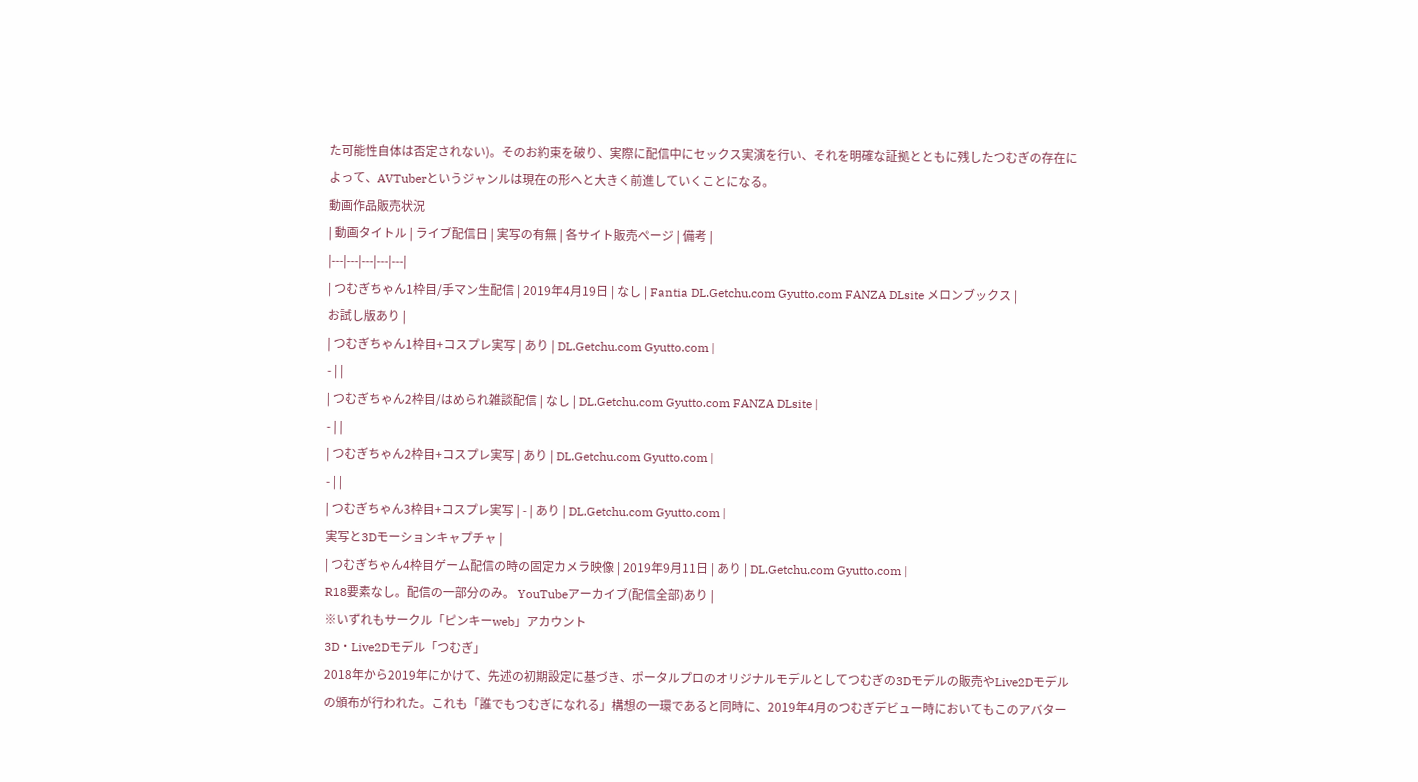た可能性自体は否定されない)。そのお約束を破り、実際に配信中にセックス実演を行い、それを明確な証拠とともに残したつむぎの存在によって、AVTuberというジャンルは現在の形へと大きく前進していくことになる。
動画作品販売状況
| 動画タイトル | ライブ配信日 | 実写の有無 | 各サイト販売ページ | 備考 |
|---|---|---|---|---|
| つむぎちゃん1枠目/手マン生配信 | 2019年4月19日 | なし | Fantia DL.Getchu.com Gyutto.com FANZA DLsite メロンブックス |
お試し版あり |
| つむぎちゃん1枠目+コスプレ実写 | あり | DL.Getchu.com Gyutto.com |
- | |
| つむぎちゃん2枠目/はめられ雑談配信 | なし | DL.Getchu.com Gyutto.com FANZA DLsite |
- | |
| つむぎちゃん2枠目+コスプレ実写 | あり | DL.Getchu.com Gyutto.com |
- | |
| つむぎちゃん3枠目+コスプレ実写 | - | あり | DL.Getchu.com Gyutto.com |
実写と3Dモーションキャプチャ |
| つむぎちゃん4枠目ゲーム配信の時の固定カメラ映像 | 2019年9月11日 | あり | DL.Getchu.com Gyutto.com |
R18要素なし。配信の一部分のみ。 YouTubeアーカイブ(配信全部)あり |
※いずれもサークル「ピンキーweb」アカウント
3D・Live2Dモデル「つむぎ」
2018年から2019年にかけて、先述の初期設定に基づき、ポータルプロのオリジナルモデルとしてつむぎの3Dモデルの販売やLive2Dモデルの頒布が行われた。これも「誰でもつむぎになれる」構想の一環であると同時に、2019年4月のつむぎデビュー時においてもこのアバター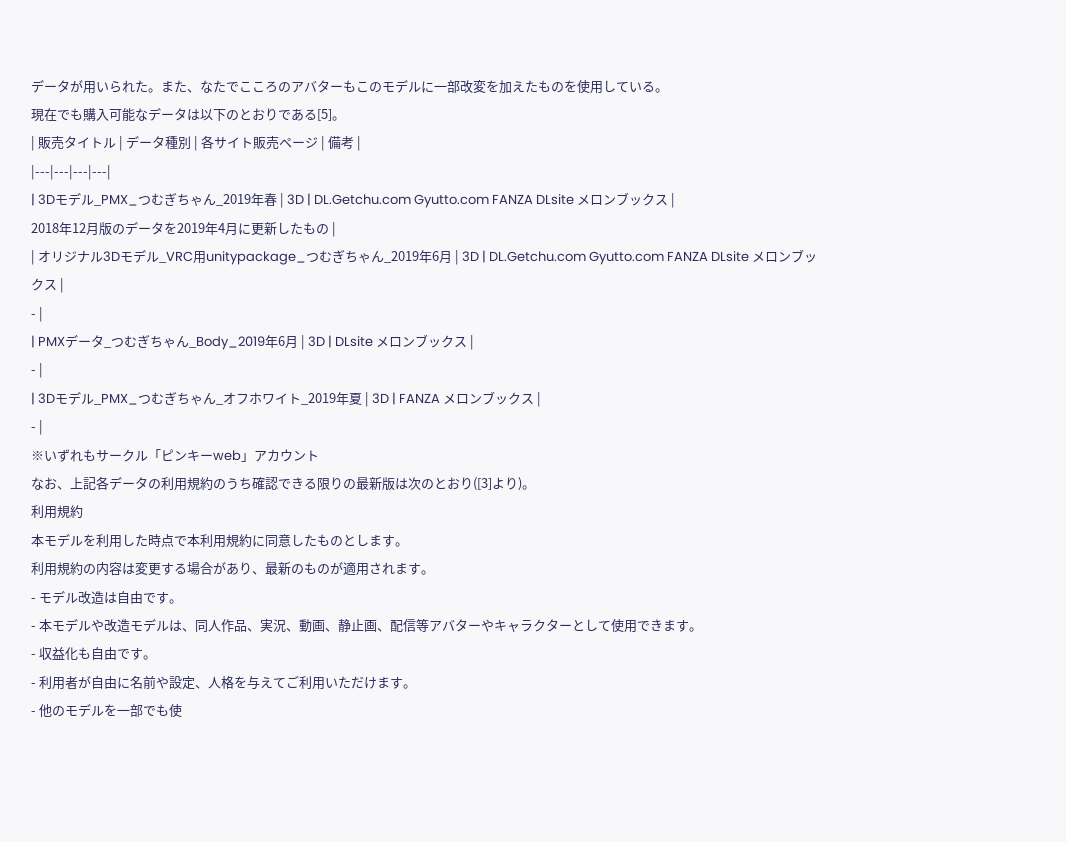データが用いられた。また、なたでこころのアバターもこのモデルに一部改変を加えたものを使用している。
現在でも購入可能なデータは以下のとおりである[5]。
| 販売タイトル | データ種別 | 各サイト販売ページ | 備考 |
|---|---|---|---|
| 3Dモデル_PMX_つむぎちゃん_2019年春 | 3D | DL.Getchu.com Gyutto.com FANZA DLsite メロンブックス |
2018年12月版のデータを2019年4月に更新したもの |
| オリジナル3Dモデル_VRC用unitypackage_つむぎちゃん_2019年6月 | 3D | DL.Getchu.com Gyutto.com FANZA DLsite メロンブックス |
- |
| PMXデータ_つむぎちゃん_Body_2019年6月 | 3D | DLsite メロンブックス |
- |
| 3Dモデル_PMX_つむぎちゃん_オフホワイト_2019年夏 | 3D | FANZA メロンブックス |
- |
※いずれもサークル「ピンキーweb」アカウント
なお、上記各データの利用規約のうち確認できる限りの最新版は次のとおり([3]より)。
利用規約
本モデルを利用した時点で本利用規約に同意したものとします。
利用規約の内容は変更する場合があり、最新のものが適用されます。
- モデル改造は自由です。
- 本モデルや改造モデルは、同人作品、実況、動画、静止画、配信等アバターやキャラクターとして使用できます。
- 収益化も自由です。
- 利用者が自由に名前や設定、人格を与えてご利用いただけます。
- 他のモデルを一部でも使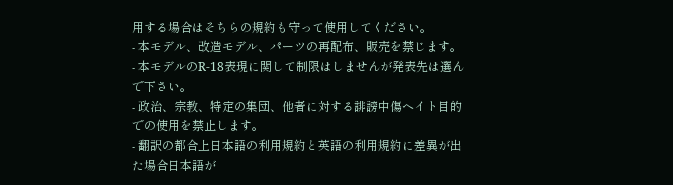用する場合はそちらの規約も守って使用してください。
- 本モデル、改造モデル、パーツの再配布、販売を禁じます。
- 本モデルのR-18表現に関して制限はしませんが発表先は選んで下さい。
- 政治、宗教、特定の集団、他者に対する誹謗中傷ヘイト目的での使用を禁止します。
- 翻訳の都合上日本語の利用規約と英語の利用規約に差異が出た場合日本語が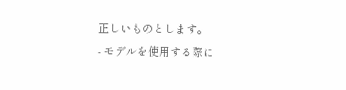正しいものとします。
- モデルを使用する際に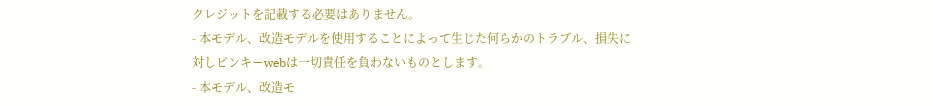クレジットを記載する必要はありません。
- 本モデル、改造モデルを使用することによって生じた何らかのトラブル、損失に対しピンキーwebは一切責任を負わないものとします。
- 本モデル、改造モ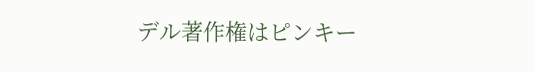デル著作権はピンキー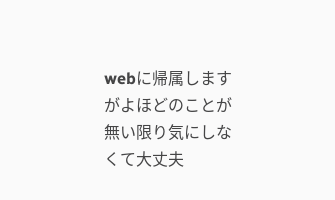webに帰属しますがよほどのことが無い限り気にしなくて大丈夫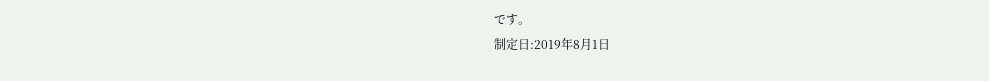です。
制定日:2019年8月1日